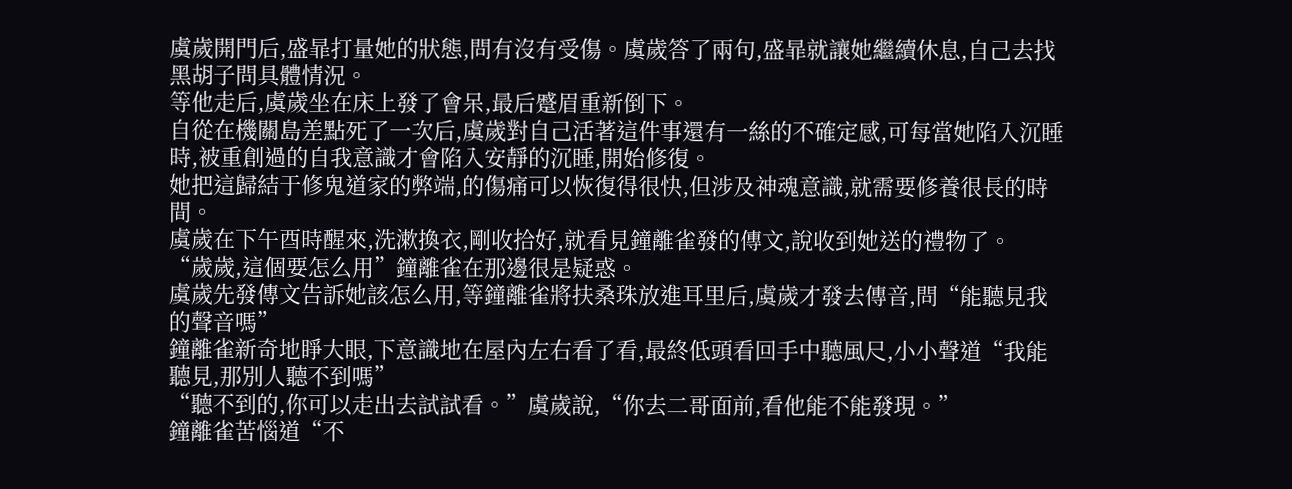虞歲開門后,盛暃打量她的狀態,問有沒有受傷。虞歲答了兩句,盛暃就讓她繼續休息,自己去找黑胡子問具體情況。
等他走后,虞歲坐在床上發了會呆,最后蹙眉重新倒下。
自從在機關島差點死了一次后,虞歲對自己活著這件事還有一絲的不確定感,可每當她陷入沉睡時,被重創過的自我意識才會陷入安靜的沉睡,開始修復。
她把這歸結于修鬼道家的弊端,的傷痛可以恢復得很快,但涉及神魂意識,就需要修養很長的時間。
虞歲在下午酉時醒來,洗漱換衣,剛收拾好,就看見鐘離雀發的傳文,說收到她送的禮物了。
“歲歲,這個要怎么用”鐘離雀在那邊很是疑惑。
虞歲先發傳文告訴她該怎么用,等鐘離雀將扶桑珠放進耳里后,虞歲才發去傳音,問“能聽見我的聲音嗎”
鐘離雀新奇地睜大眼,下意識地在屋內左右看了看,最終低頭看回手中聽風尺,小小聲道“我能聽見,那別人聽不到嗎”
“聽不到的,你可以走出去試試看。”虞歲說,“你去二哥面前,看他能不能發現。”
鐘離雀苦惱道“不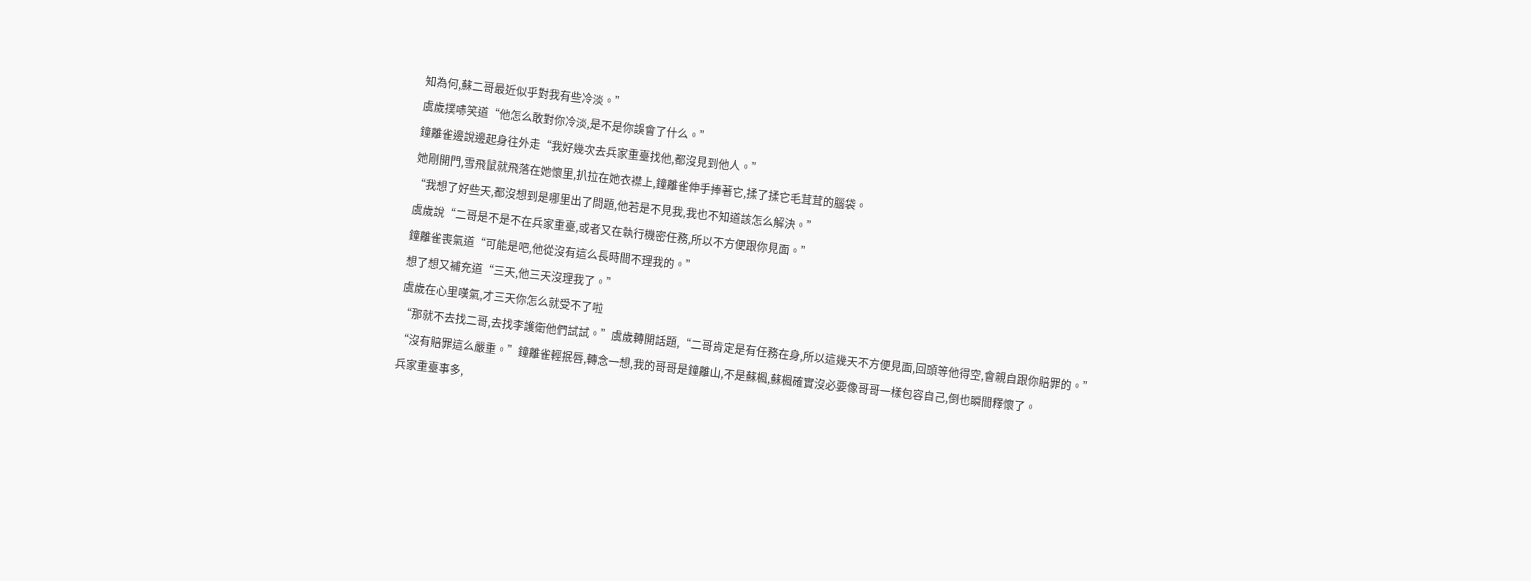知為何,蘇二哥最近似乎對我有些冷淡。”
虞歲撲哧笑道“他怎么敢對你冷淡,是不是你誤會了什么。”
鐘離雀邊說邊起身往外走“我好幾次去兵家重臺找他,都沒見到他人。”
她剛開門,雪飛鼠就飛落在她懷里,扒拉在她衣襟上,鐘離雀伸手捧著它,揉了揉它毛茸茸的腦袋。
“我想了好些天,都沒想到是哪里出了問題,他若是不見我,我也不知道該怎么解決。”
虞歲說“二哥是不是不在兵家重臺,或者又在執行機密任務,所以不方便跟你見面。”
鐘離雀喪氣道“可能是吧,他從沒有這么長時間不理我的。”
想了想又補充道“三天,他三天沒理我了。”
虞歲在心里嘆氣,才三天你怎么就受不了啦
“那就不去找二哥,去找李護衛他們試試。”虞歲轉開話題,“二哥肯定是有任務在身,所以這幾天不方便見面,回頭等他得空,會親自跟你賠罪的。”
“沒有賠罪這么嚴重。”鐘離雀輕抿唇,轉念一想,我的哥哥是鐘離山,不是蘇楓,蘇楓確實沒必要像哥哥一樣包容自己,倒也瞬間釋懷了。
兵家重臺事多,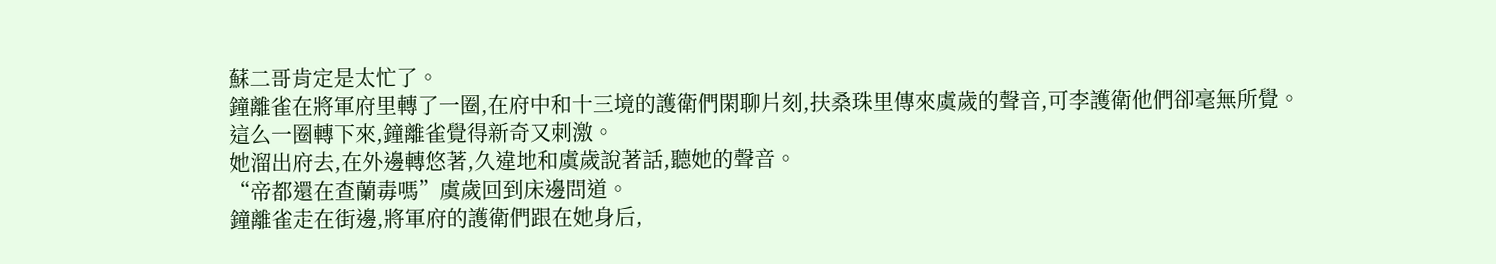蘇二哥肯定是太忙了。
鐘離雀在將軍府里轉了一圈,在府中和十三境的護衛們閑聊片刻,扶桑珠里傳來虞歲的聲音,可李護衛他們卻毫無所覺。
這么一圈轉下來,鐘離雀覺得新奇又刺激。
她溜出府去,在外邊轉悠著,久違地和虞歲說著話,聽她的聲音。
“帝都還在查蘭毒嗎”虞歲回到床邊問道。
鐘離雀走在街邊,將軍府的護衛們跟在她身后,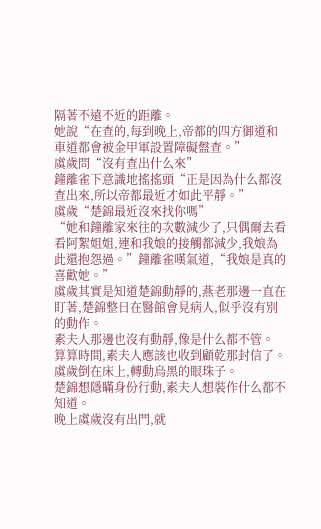隔著不遠不近的距離。
她說“在查的,每到晚上,帝都的四方御道和車道都會被金甲軍設置障礙盤查。”
虞歲問“沒有查出什么來”
鐘離雀下意識地搖搖頭“正是因為什么都沒查出來,所以帝都最近才如此平靜。”
虞歲“楚錦最近沒來找你嗎”
“她和鐘離家來往的次數減少了,只偶爾去看看阿絮姐姐,連和我娘的接觸都減少,我娘為此還抱怨過。”鐘離雀嘆氣道,“我娘是真的喜歡她。”
虞歲其實是知道楚錦動靜的,燕老那邊一直在盯著,楚錦整日在醫館會見病人,似乎沒有別的動作。
素夫人那邊也沒有動靜,像是什么都不管。
算算時間,素夫人應該也收到顧乾那封信了。
虞歲倒在床上,轉動烏黑的眼珠子。
楚錦想隱瞞身份行動,素夫人想裝作什么都不知道。
晚上虞歲沒有出門,就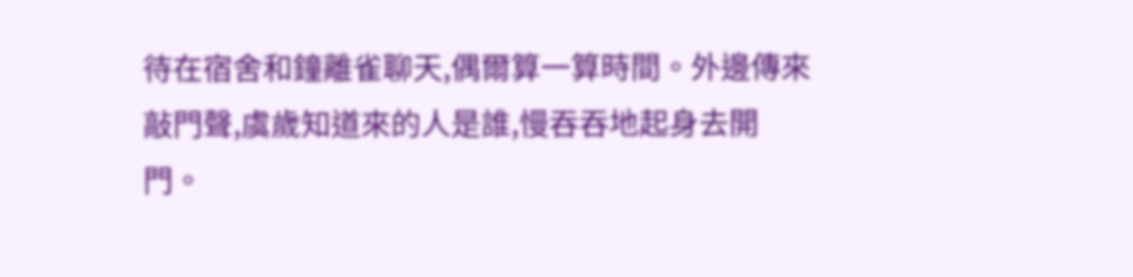待在宿舍和鐘離雀聊天,偶爾算一算時間。外邊傳來敲門聲,虞歲知道來的人是誰,慢吞吞地起身去開門。